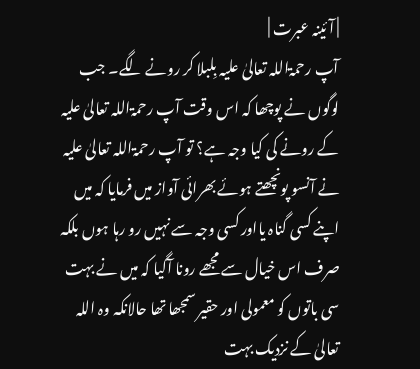| آئینہ عبرت |
آپ رحمۃاللہ تعالیٰ علیہ بِلبلا کر رونے لگے۔ جب لوگوں نے پوچھا کہ اس وقت آپ رحمۃاللہ تعالیٰ علیہ کے رونے کی کیا وجہ ہے؟ تو آپ رحمۃاللہ تعالیٰ علیہ نے آنسو پونچھتے ہوئے بھرائی آواز میں فرمایا کہ میں اپنے کسی گناہ یااور کسی وجہ سے نہیں رو رہا ہوں بلکہ صرف اس خیال سے مجھے رونا آگیا کہ میں نے بہت سی باتوں کو معمولی اور حقیر سمجھا تھا حالانکہ وہ اللہ تعالیٰ کے نزدیک بہت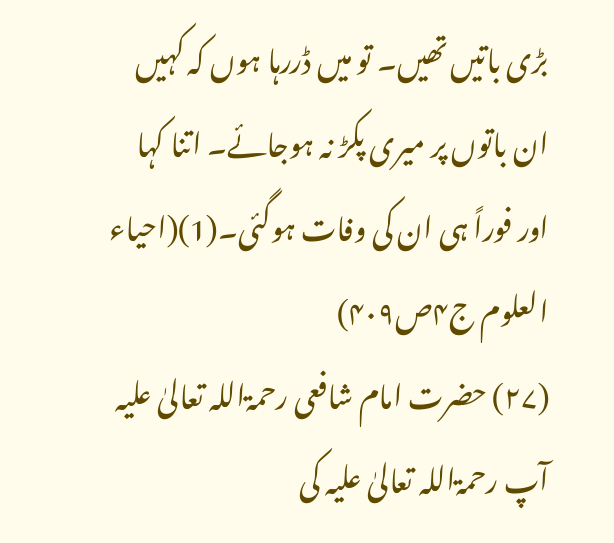بڑی باتیں تھیں۔ تو میں ڈررہا ہوں کہ کہیں ان باتوں پر میری پکڑ نہ ہوجائے۔ اتنا کہا اور فوراً ہی ان کی وفات ہوگئی۔(1)(احیاء العلوم ج۴ص۴۰۹)
(۲۷) حضرت امام شافعی رحمۃاللہ تعالیٰ علیہ
آپ رحمۃاللہ تعالیٰ علیہ کی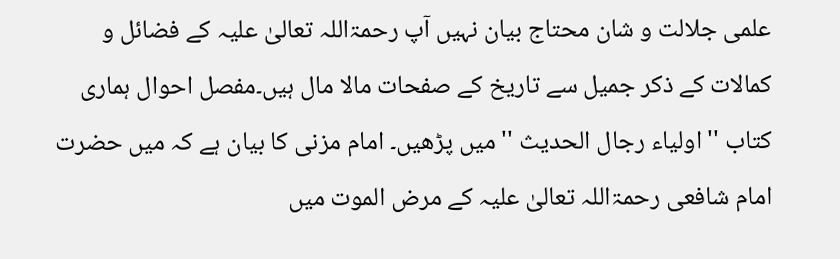علمی جلالت و شان محتاج بیان نہیں آپ رحمۃاللہ تعالیٰ علیہ کے فضائل و کمالات کے ذکر جمیل سے تاریخ کے صفحات مالا مال ہیں۔مفصل احوال ہماری کتاب '' اولیاء رجال الحدیث '' میں پڑھيں۔ امام مزنی کا بیان ہے کہ میں حضرت امام شافعی رحمۃاللہ تعالیٰ علیہ کے مرض الموت میں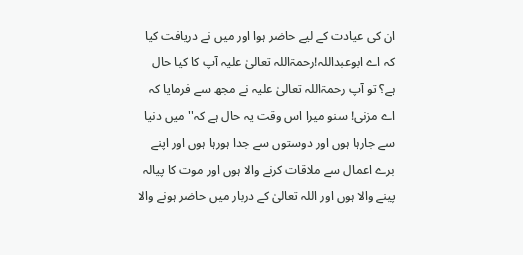ان کی عیادت کے لیے حاضر ہوا اور میں نے دریافت کیا کہ اے ابوعبداللہ!رحمۃاللہ تعالیٰ علیہ آپ کا کیا حال ہے؟ تو آپ رحمۃاللہ تعالیٰ علیہ نے مجھ سے فرمایا کہ اے مزنی! سنو میرا اس وقت یہ حال ہے کہ'' میں دنیا سے جارہا ہوں اور دوستوں سے جدا ہورہا ہوں اور اپنے برے اعمال سے ملاقات کرنے والا ہوں اور موت کا پیالہ پینے والا ہوں اور اللہ تعالیٰ کے دربار میں حاضر ہونے والا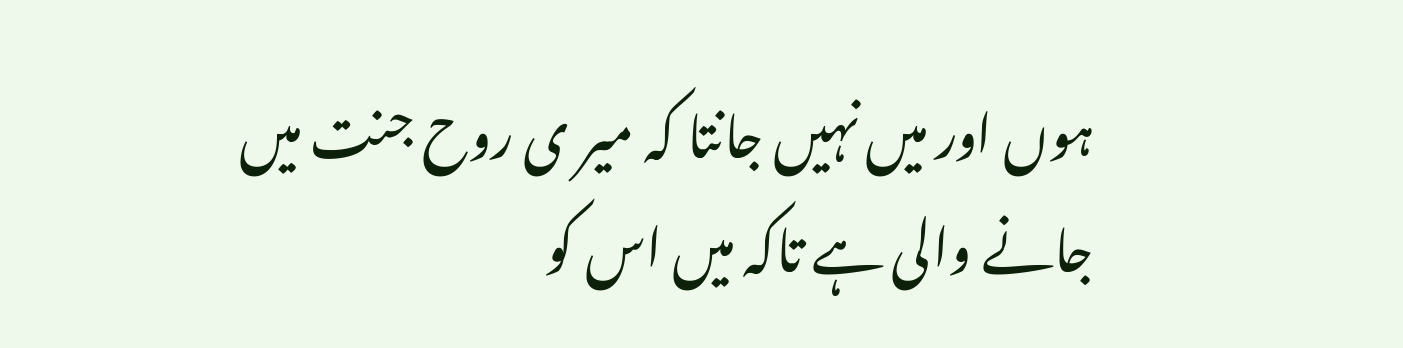ہوں اور میں نہیں جانتا کہ میر ی روح جنت میں جانے والی ہے تاکہ میں اس کو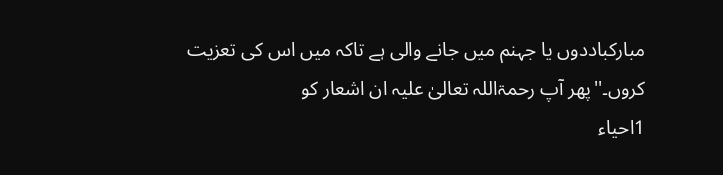مبارکباددوں یا جہنم میں جانے والی ہے تاکہ میں اس کی تعزیت کروں۔''پھر آپ رحمۃاللہ تعالیٰ علیہ ان اشعار کو
1احیاء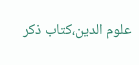علوم الدین،کتاب ذکر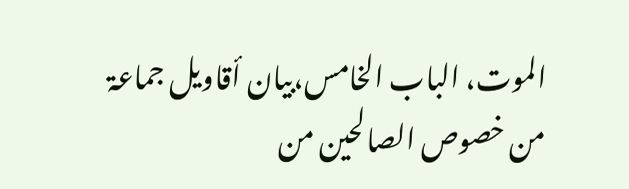الموت، الباب الخامس،بیان أقاویل جماعۃ من خصوص الصالحین من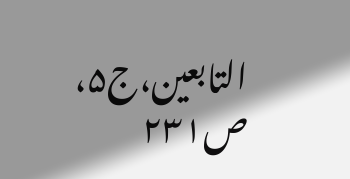التابعین،ج۵، ص۲۳۱